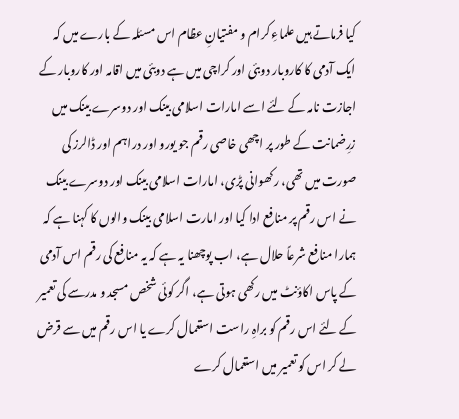کیا فرماتے ہیں علماءِ کرام و مفتیانِ عظام اس مسئلہ کے بارے میں کہ ایک آدمی کا کاروبار دوبئی اور کراچی میں ہے دوبئی میں اقامہ اور کاروبار کے اجازت نامہ کے لئے اسے امارات اسلامی بینک اور دوسرے بینک میں زرِضمانت کے طور پر اچھی خاصی رقم جو یورو اور دراہم اور ڈالرز کی صورت میں تھی، رکھوانی پڑی، امارات اسلامی بینک اور دوسرے بینک نے اس رقم پر منافع ادا کیا اور امارت اسلامی بینک والوں کا کہنا ہے کہ ہمارا منافع شرعاً حلال ہے، اب پوچھنا یہ ہے کہ یہ منافع کی رقم اس آدمی کے پاس اکاؤنٹ میں رکھی ہوتی ہے، اگر کوئی شخص مسجد و مدرسے کی تعمیر کے لئے اس رقم کو براہِ راست استعمال کرے یا اس رقم میں سے قرض لے کر اس کو تعمیر میں استعمال کرے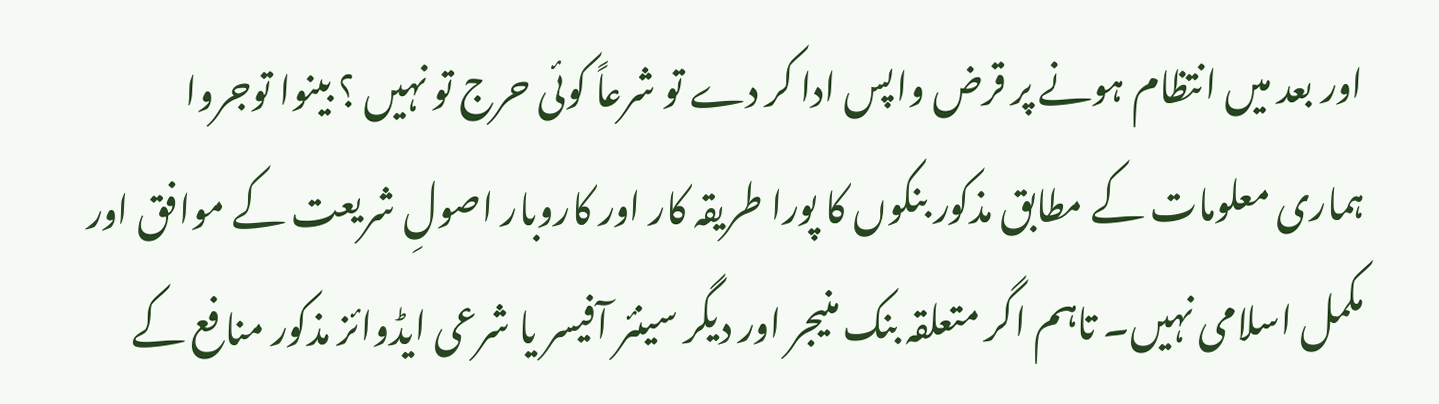اور بعد میں انتظام ہونے پر قرض واپس ادا کر دے تو شرعاً کوئی حرج تو نہیں ؟ بینوا توجروا
ہماری معلومات کے مطابق مذکور بنکوں کا پورا طریقہ کار اور کاروبار اصولِ شریعت کے موافق اور مکمل اسلامی نہیں۔ تاہم اگر متعلقہ بنک منیجر اور دیگر سینئر آفیسر یا شرعی ایڈوائز مذکور منافع کے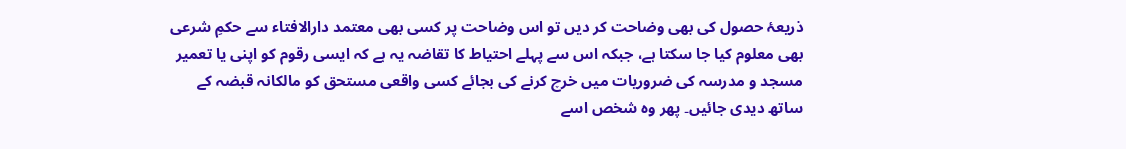ذریعۂ حصول کی بھی وضاحت کر دیں تو اس وضاحت پر کسی بھی معتمد دارالافتاء سے حکمِ شرعی بھی معلوم کیا جا سکتا ہے، جبکہ اس سے پہلے احتیاط کا تقاضہ یہ ہے کہ ایسی رقوم کو اپنی یا تعمیر مسجد و مدرسہ کی ضروریات میں خرچ کرنے کی بجائے کسی واقعی مستحق کو مالکانہ قبضہ کے ساتھ دیدی جائیں۔ پھر وہ شخص اسے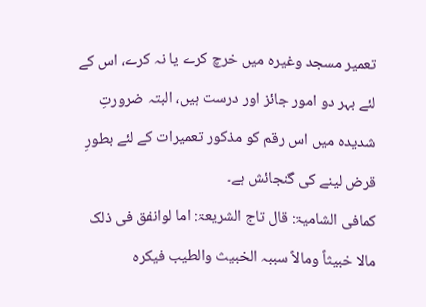تعمیر مسجد وغیرہ میں خرچ کرے یا نہ کرے، اس کے لئے بہر دو امور جائز اور درست ہیں، البتہ ضرورتِ شدیده میں اس رقم کو مذکور تعمیرات کے لئے بطورِ قرض لینے کی گنجائش ہے۔
کمافی الشامیۃ: قال تاج الشریعۃ: اما لوانفق فی ذلک مالا خبیثاً ومالاً سببہ الخبیث والطیب فیکرہ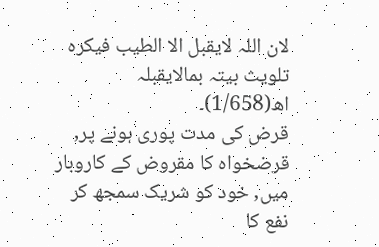لان اللہ لایقبل الا الطیب فیکرہ تلویث بیتہ بمالایقبلہ اھ(1/658)۔
قرض کی مدت پوری ہونے پر, قرضخواہ کا مقروض کے کاروبار میں, خود کو شریک سمجھ کر نفع کا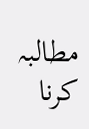مطالبہ کرنا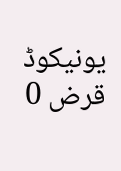یونیکوڈ قرض 0